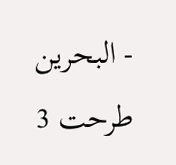- البحرين طرحت 3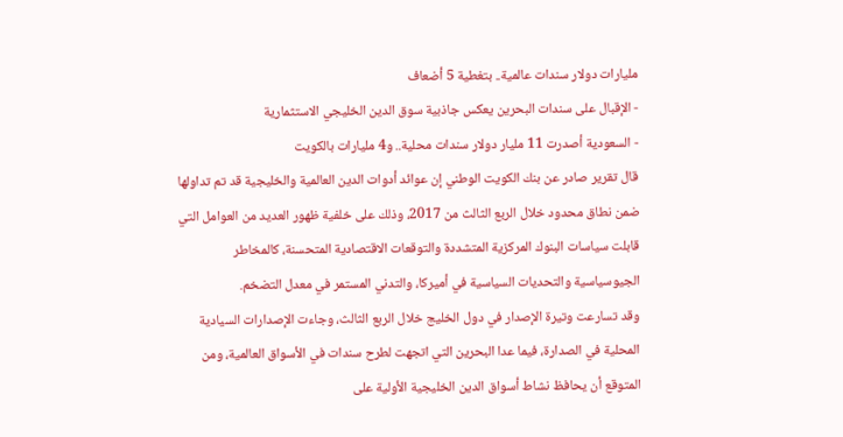مليارات دولار سندات عالمية.. بتغطية 5 أضعاف
- الإقبال على سندات البحرين يعكس جاذبية سوق الدين الخليجي الاستثمارية
- السعودية أصدرت 11 مليار دولار سندات محلية.. و4 مليارات بالكويت
قال تقرير صادر عن بنك الكويت الوطني إن عوائد أدوات الدين العالمية والخليجية قد تم تداولها ضمن نطاق محدود خلال الربع الثالث من 2017، وذلك على خلفية ظهور العديد من العوامل التي قابلت سياسات البنوك المركزية المتشددة والتوقعات الاقتصادية المتحسنة، كالمخاطر الجيوسياسية والتحديات السياسية في أميركا، والتدني المستمر في معدل التضخم.
وقد تسارعت وتيرة الإصدار في دول الخليج خلال الربع الثالث، وجاءت الإصدارات السيادية المحلية في الصدارة، فيما عدا البحرين التي اتجهت لطرح سندات في الأسواق العالمية، ومن المتوقع أن يحافظ نشاط أسواق الدين الخليجية الأولية على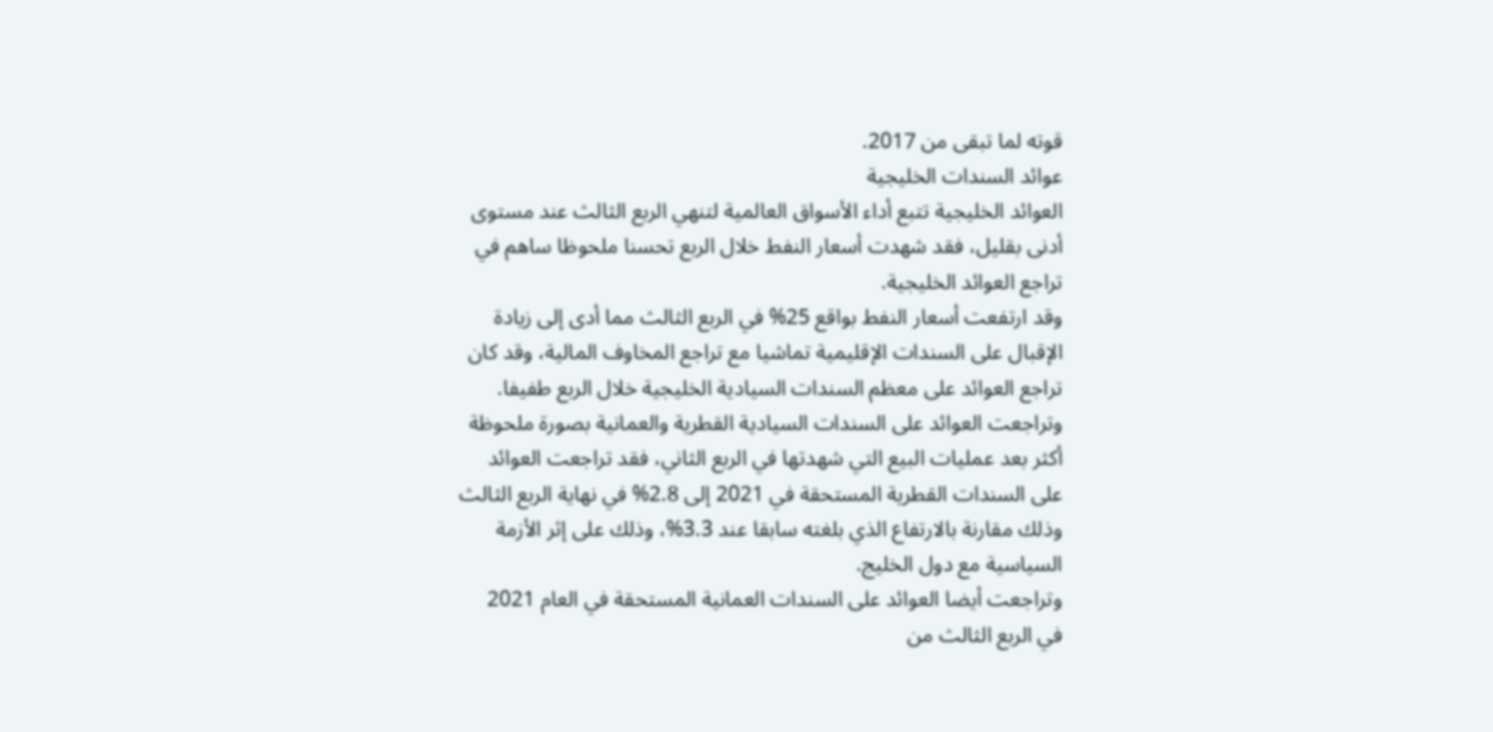قوته لما تبقى من 2017.
عوائد السندات الخليجية
العوائد الخليجية تتبع أداء الأسواق العالمية لتنهي الربع الثالث عند مستوى أدنى بقليل، فقد شهدت أسعار النفط خلال الربع تحسنا ملحوظا ساهم في تراجع العوائد الخليجية.
وقد ارتفعت أسعار النفط بواقع 25% في الربع الثالث مما أدى إلى زيادة الإقبال على السندات الإقليمية تماشيا مع تراجع المخاوف المالية، وقد كان تراجع العوائد على معظم السندات السيادية الخليجية خلال الربع طفيفا.
وتراجعت العوائد على السندات السيادية القطرية والعمانية بصورة ملحوظة أكثر بعد عمليات البيع التي شهدتها في الربع الثاني، فقد تراجعت العوائد على السندات القطرية المستحقة في 2021 إلى 2.8% في نهاية الربع الثالث وذلك مقارنة بالارتفاع الذي بلغته سابقا عند 3.3%، وذلك على إثر الأزمة السياسية مع دول الخليج.
وتراجعت أيضا العوائد على السندات العمانية المستحقة في العام 2021 في الربع الثالث من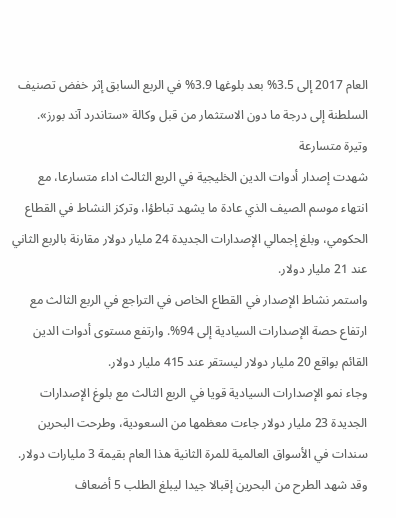العام 2017 إلى 3.5% بعد بلوغها 3.9% في الربع السابق إثر خفض تصنيف السلطنة إلى درجة ما دون الاستثمار من قبل وكالة «ستاندرد آند بورز».
وتيرة متسارعة
شهدت إصدار أدوات الدين الخليجية في الربع الثالث اداء متسارعا، مع انتهاء موسم الصيف الذي عادة ما يشهد تباطؤا، وتركز النشاط في القطاع الحكومي، وبلغ إجمالي الإصدارات الجديدة 24 مليار دولار مقارنة بالربع الثاني عند 21 مليار دولار.
واستمر نشاط الإصدار في القطاع الخاص في التراجع في الربع الثالث مع ارتفاع حصة الإصدارات السيادية إلى 94%. وارتفع مستوى أدوات الدين القائم بواقع 20 مليار دولار ليستقر عند 415 مليار دولار.
وجاء نمو الإصدارات السيادية قويا في الربع الثالث مع بلوغ الإصدارات الجديدة 23 مليار دولار جاءت معظمها من السعودية، وطرحت البحرين سندات في الأسواق العالمية للمرة الثانية هذا العام بقيمة 3 مليارات دولار.
وقد شهد الطرح من البحرين إقبالا جيدا ليبلغ الطلب 5 أضعاف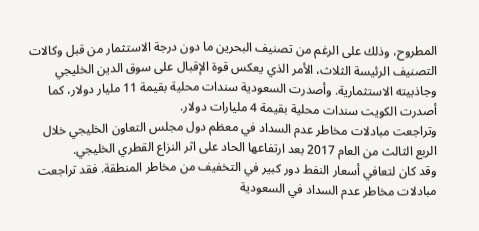المطروح، وذلك على الرغم من تصنيف البحرين ما دون درجة الاستثمار من قبل وكالات التصنيف الرئيسة الثلاث، الأمر الذي يعكس قوة الإقبال على سوق الدين الخليجي وجاذبيته الاستثمارية. وأصدرت السعودية سندات محلية بقيمة 11 مليار دولار، كما أصدرت الكويت سندات محلية بقيمة 4 مليارات دولار.
وتراجعت مبادلات مخاطر عدم السداد في معظم دول مجلس التعاون الخليجي خلال الربع الثالث من العام 2017 بعد ارتفاعها الحاد على اثر النزاع القطري الخليجي.
وقد كان لتعافي أسعار النفط دور كبير في التخفيف من مخاطر المنطقة. فقد تراجعت مبادلات مخاطر عدم السداد في السعودية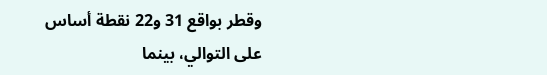وقطر بواقع 31 و22 نقطة أساس على التوالي، بينما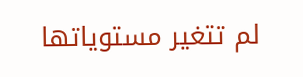لم تتغير مستوياتها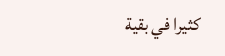كثيرا في بقية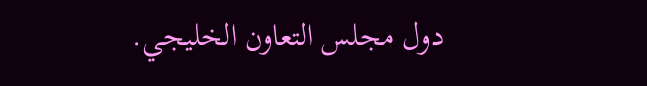دول مجلس التعاون الخليجي.